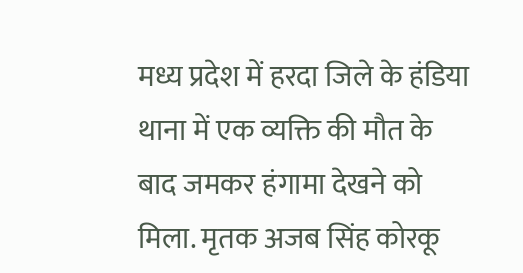मध्य प्रदेश में हरदा जिले के हंडिया थाना में एक व्यक्ति की मौत के बाद जमकर हंगामा देखने को मिला. मृतक अजब सिंह कोरकू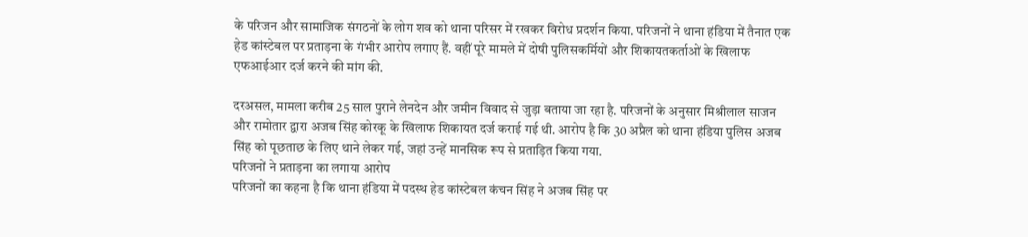के परिजन और सामाजिक संगठनों के लोग शव को थाना परिसर में रखकर विरोध प्रदर्शन किया. परिजनों ने थाना हंडिया में तैनात एक हेड कांस्टेबल पर प्रताड़ना के गंभीर आरोप लगाए हैं. वहीं पूरे मामले में दोषी पुलिसकर्मियों और शिकायतकर्ताओं के खिलाफ एफआईआर दर्ज करने की मांग की.

दरअसल, मामला करीब 25 साल पुराने लेनदेन और जमीन विवाद से जुड़ा बताया जा रहा है. परिजनों के अनुसार मिश्रीलाल साजन और रामोतार द्वारा अजब सिंह कोरकू के खिलाफ शिकायत दर्ज कराई गई थी. आरोप है कि 30 अप्रैल को थाना हंडिया पुलिस अजब सिंह को पूछताछ के लिए थाने लेकर गई, जहां उन्हें मानसिक रूप से प्रताड़ित किया गया.
परिजनों ने प्रताड़ना का लगाया आरोप
परिजनों का कहना है कि थाना हंडिया में पदस्थ हेड कांस्टेबल कंचन सिंह ने अजब सिंह पर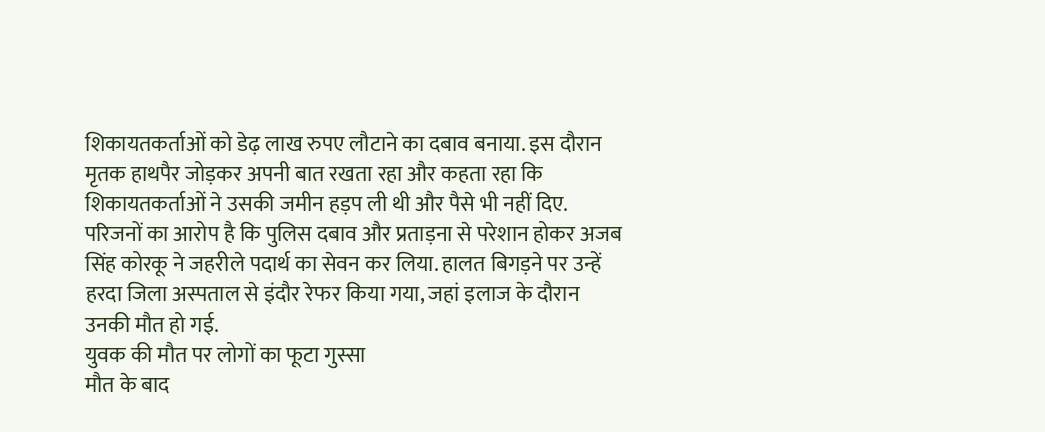शिकायतकर्ताओं को डेढ़ लाख रुपए लौटाने का दबाव बनाया. इस दौरान मृतक हाथपैर जोड़कर अपनी बात रखता रहा और कहता रहा कि शिकायतकर्ताओं ने उसकी जमीन हड़प ली थी और पैसे भी नहीं दिए.
परिजनों का आरोप है कि पुलिस दबाव और प्रताड़ना से परेशान होकर अजब सिंह कोरकू ने जहरीले पदार्थ का सेवन कर लिया. हालत बिगड़ने पर उन्हें हरदा जिला अस्पताल से इंदौर रेफर किया गया, जहां इलाज के दौरान उनकी मौत हो गई.
युवक की मौत पर लोगों का फूटा गुस्सा
मौत के बाद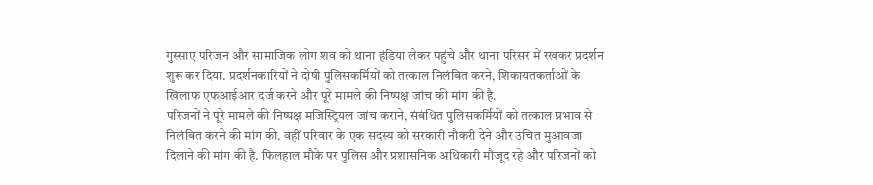गुस्साए परिजन और सामाजिक लोग शव को थाना हंडिया लेकर पहुंचे और थाना परिसर में रखकर प्रदर्शन शुरू कर दिया. प्रदर्शनकारियों ने दोषी पुलिसकर्मियों को तत्काल निलंबित करने, शिकायतकर्ताओं के खिलाफ एफआईआर दर्ज करने और पूरे मामले की निष्पक्ष जांच की मांग की है.
परिजनों ने पूरे मामले की निष्पक्ष मजिस्ट्रियल जांच कराने, संबंधित पुलिसकर्मियों को तत्काल प्रभाव से निलंबित करने की मांग की. वहीं परिवार के एक सदस्य को सरकारी नौकरी देने और उचित मुआवजा दिलाने की मांग की है. फिलहाल मौके पर पुलिस और प्रशासनिक अधिकारी मौजूद रहे और परिजनों को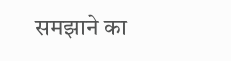समझाने का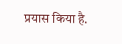प्रयास किया है.